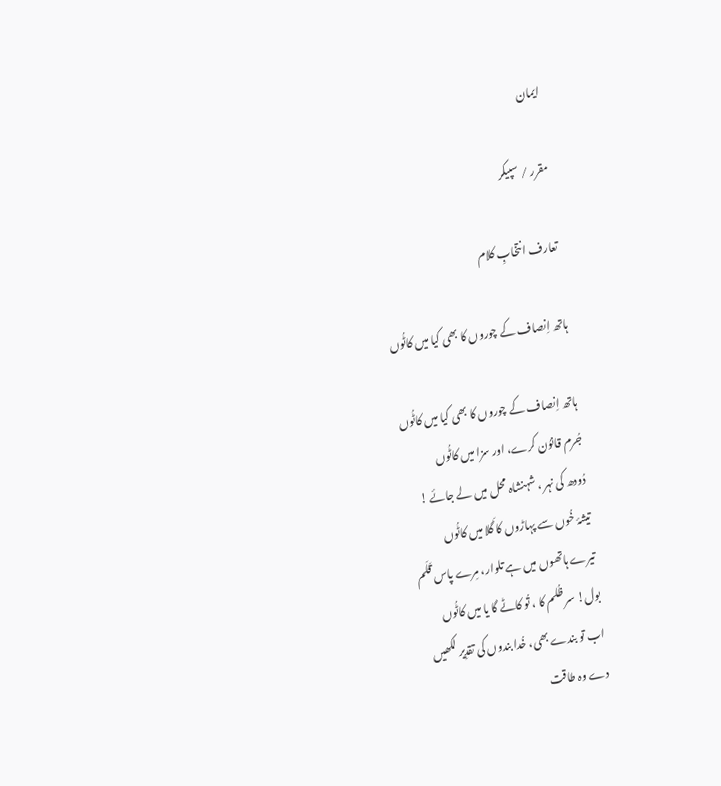ایمان

مقرر / سپیکر

تعارف انتخابِ کلام

ہاتھ اِنصاف کے چوروں کا بھی کیا میں کاٹُوں

ہاتھ اِنصاف کے چوروں کا بھی کیا میں کاٹُوں
جُرم قانوُن کرے، اور سزا میں کاٹُوں
دُودھ کی نہر ، شہنشاہ محل میں لے جائے !
تیشۂ خُوں سے پہاڑوں کا گَلا میں کاٹُوں
تیرے ہاتھوں میں ہے تلوار، مِرے پاس قَلَم
بول! سر ظُلم کا ، تُو کاٹے گا یا میں کاٹُوں
اب تو بندے بھی، خُدا بندوں کی تقدِیر لکھیں
دے وہ طاقت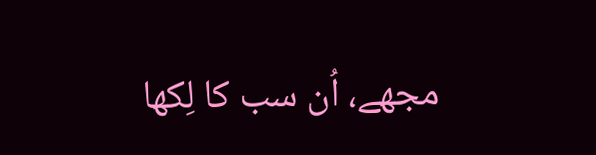مجھے، اُن سب کا لِکھا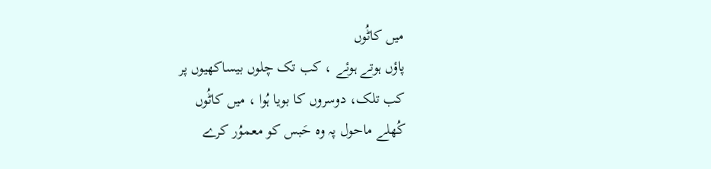میں کاٹُوں
پاؤں ہوتے ہوئے ، کب تک چلوں بیساکھیوں پر
کب تلک، دوسروں کا بویا ہُوا ، میں کاٹُوں
کُھلے ماحول پہ وہ حَبس کو معموُر کرے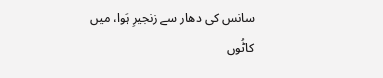سانس کی دھار سے زنجیرِ ہَوا، میں کاٹُوں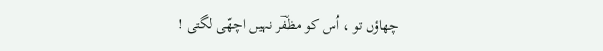چھاؤں تو ، اُس کو مظفؔر نہیں اچھّی لگتی !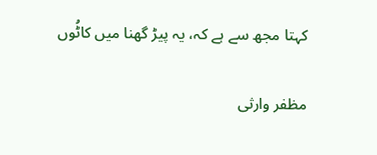کہتا مجھ سے ہے کہ، یہ پیڑ گھنا میں کاٹُوں

مظفر وارثی